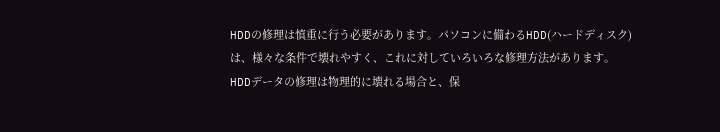HDDの修理は慎重に行う必要があります。パソコンに備わるHDD(ハードディスク)は、様々な条件で壊れやすく、これに対していろいろな修理方法があります。 HDDデータの修理は物理的に壊れる場合と、保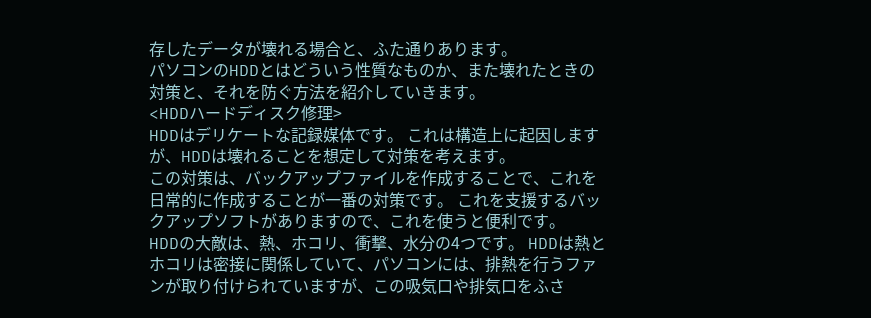存したデータが壊れる場合と、ふた通りあります。
パソコンのHDDとはどういう性質なものか、また壊れたときの対策と、それを防ぐ方法を紹介していきます。
<HDDハードディスク修理>
HDDはデリケートな記録媒体です。 これは構造上に起因しますが、HDDは壊れることを想定して対策を考えます。
この対策は、バックアップファイルを作成することで、これを日常的に作成することが一番の対策です。 これを支援するバックアップソフトがありますので、これを使うと便利です。
HDDの大敵は、熱、ホコリ、衝撃、水分の4つです。 HDDは熱とホコリは密接に関係していて、パソコンには、排熱を行うファンが取り付けられていますが、この吸気口や排気口をふさ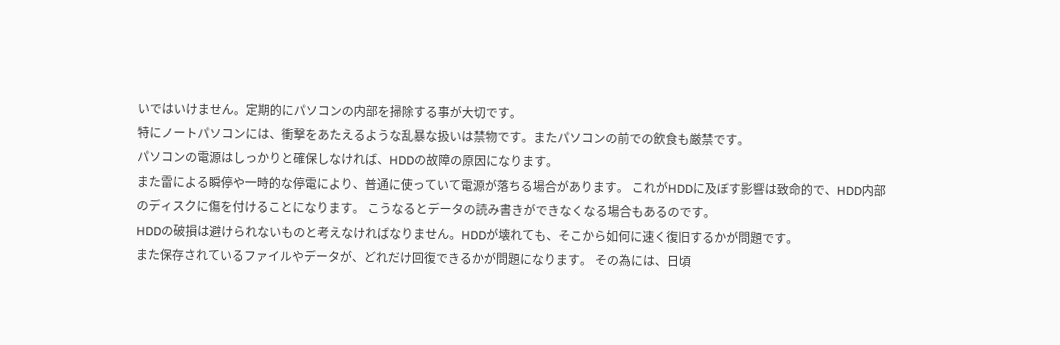いではいけません。定期的にパソコンの内部を掃除する事が大切です。
特にノートパソコンには、衝撃をあたえるような乱暴な扱いは禁物です。またパソコンの前での飲食も厳禁です。
パソコンの電源はしっかりと確保しなければ、HDDの故障の原因になります。
また雷による瞬停や一時的な停電により、普通に使っていて電源が落ちる場合があります。 これがHDDに及ぼす影響は致命的で、HDD内部のディスクに傷を付けることになります。 こうなるとデータの読み書きができなくなる場合もあるのです。
HDDの破損は避けられないものと考えなければなりません。HDDが壊れても、そこから如何に速く復旧するかが問題です。
また保存されているファイルやデータが、どれだけ回復できるかが問題になります。 その為には、日頃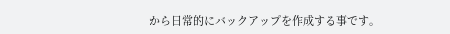から日常的にバックアップを作成する事です。